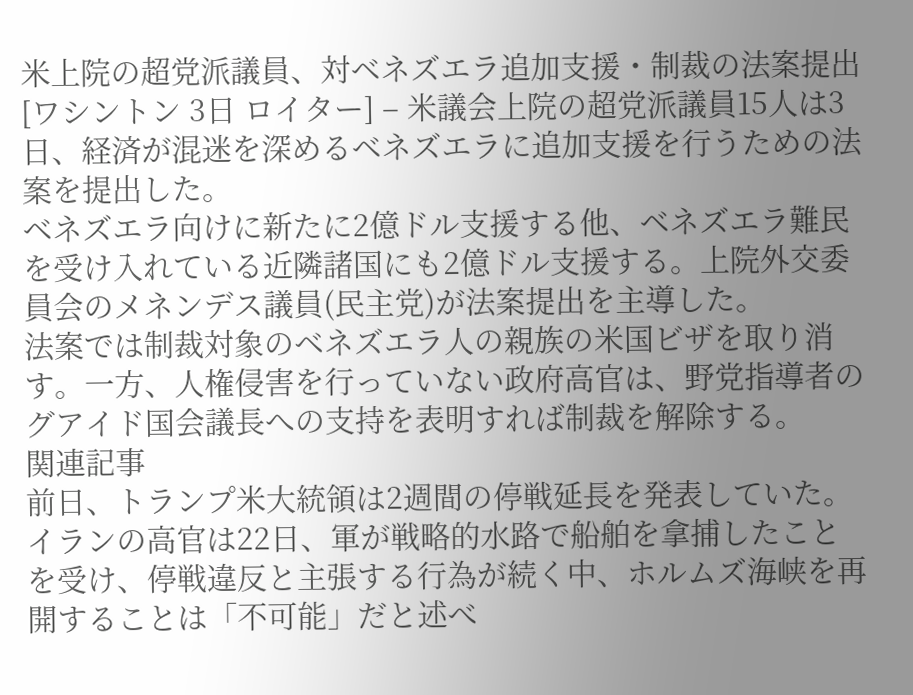米上院の超党派議員、対ベネズエラ追加支援・制裁の法案提出
[ワシントン 3日 ロイター] – 米議会上院の超党派議員15人は3日、経済が混迷を深めるベネズエラに追加支援を行うための法案を提出した。
ベネズエラ向けに新たに2億ドル支援する他、ベネズエラ難民を受け入れている近隣諸国にも2億ドル支援する。上院外交委員会のメネンデス議員(民主党)が法案提出を主導した。
法案では制裁対象のベネズエラ人の親族の米国ビザを取り消す。一方、人権侵害を行っていない政府高官は、野党指導者のグアイド国会議長への支持を表明すれば制裁を解除する。
関連記事
前日、トランプ米大統領は2週間の停戦延長を発表していた。イランの高官は22日、軍が戦略的水路で船舶を拿捕したことを受け、停戦違反と主張する行為が続く中、ホルムズ海峡を再開することは「不可能」だと述べ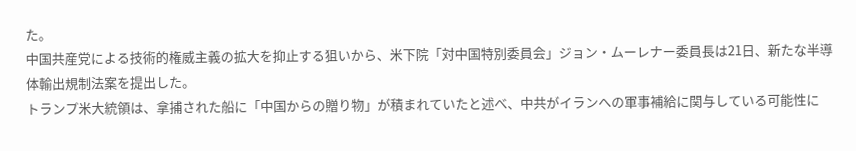た。
中国共産党による技術的権威主義の拡大を抑止する狙いから、米下院「対中国特別委員会」ジョン・ムーレナー委員長は21日、新たな半導体輸出規制法案を提出した。
トランプ米大統領は、拿捕された船に「中国からの贈り物」が積まれていたと述べ、中共がイランへの軍事補給に関与している可能性に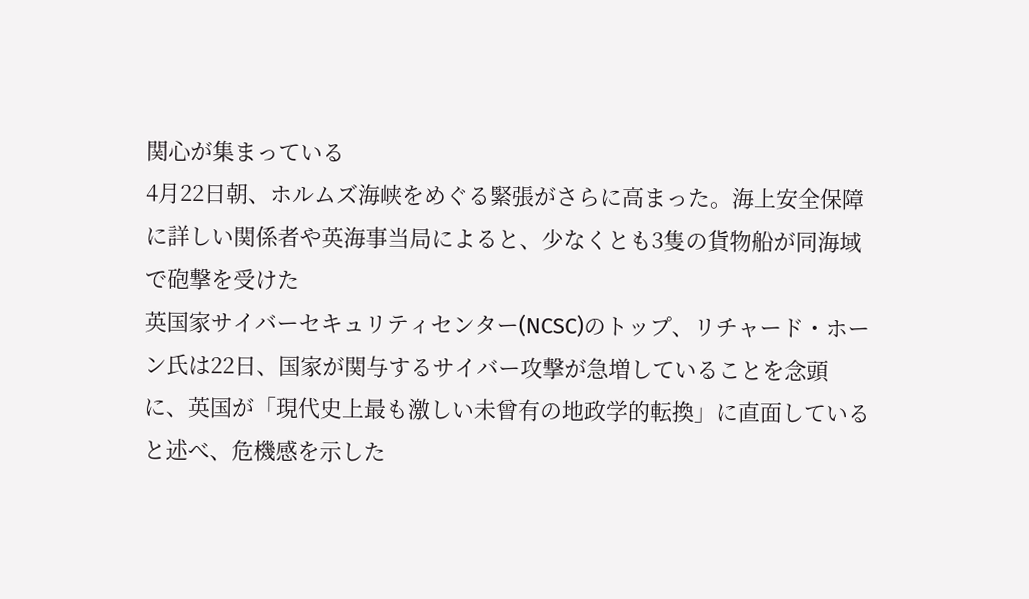関心が集まっている
4月22日朝、ホルムズ海峡をめぐる緊張がさらに高まった。海上安全保障に詳しい関係者や英海事当局によると、少なくとも3隻の貨物船が同海域で砲撃を受けた
英国家サイバーセキュリティセンター(NCSC)のトップ、リチャード・ホーン氏は22日、国家が関与するサイバー攻撃が急増していることを念頭に、英国が「現代史上最も激しい未曾有の地政学的転換」に直面していると述べ、危機感を示した